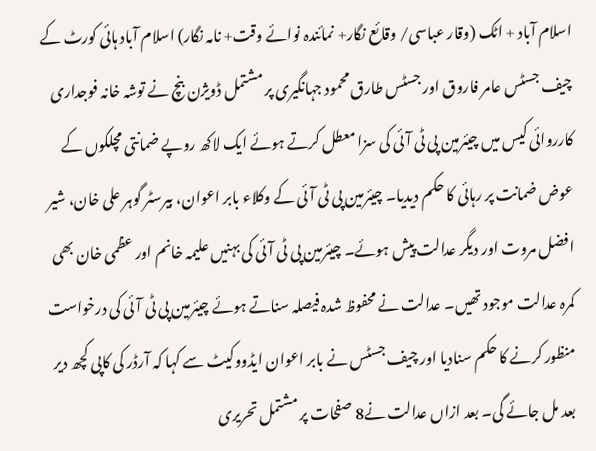اسلام آباد + اٹک (وقار عباسی/ وقائع نگار+ نمائندہ نوائے وقت+ نامہ نگار) اسلام آباد ہائی کورٹ کے چیف جسٹس عامر فاروق اور جسٹس طارق محمود جہانگیری پر مشتمل ڈویژن بنچ نے توشہ خانہ فوجداری کارروائی کیس میں چیئرمین پی ٹی آئی کی سزا معطل کرتے ہوئے ایک لاکھ روپے ضمانتی مچلکوں کے عوض ضمانت پر رہائی کا حکم دیدیا۔ چیئرمین پی ٹی آئی کے وکلاء بابر اعوان، بیرسٹر گوہر علی خان، شیر افضل مروت اور دیگر عدالت پیش ہوئے۔ چیئرمین پی ٹی آئی کی بہنیں علیمہ خانم اور عظمی خان بھی کمرہ عدالت موجود تھیں۔ عدالت نے محفوظ شدہ فیصلہ سناتے ہوئے چیئرمین پی ٹی آئی کی درخواست منظور کرنے کا حکم سنادیا اور چیف جسٹس نے بابر اعوان ایڈووکیٹ سے کہا کہ آرڈر کی کاپی کچھ دیر بعد مل جائے گی۔ بعد ازاں عدالت نے8 صفحات پر مشتمل تحریری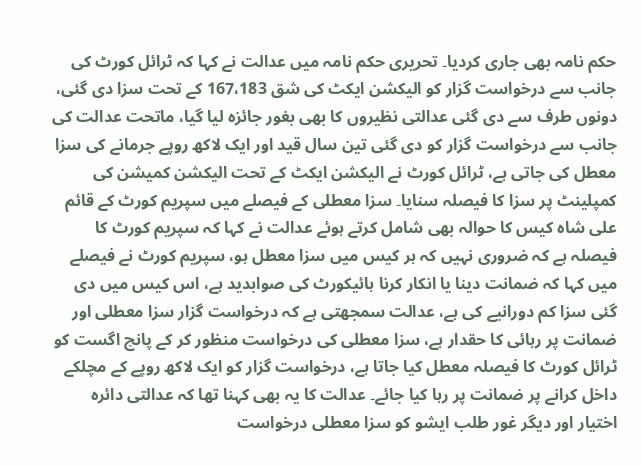حکم نامہ بھی جاری کردیا۔ تحریری حکم نامہ میں عدالت نے کہا کہ ٹرائل کورٹ کی جانب سے درخواست گزار کو الیکشن ایکٹ کی شق 167،183 کے تحت سزا دی گئی، دونوں طرف سے دی گئی عدالتی نظیروں کا بھی بغور جائزہ لیا گیا، ماتحت عدالت کی جانب سے درخواست گزار کو دی گئی تین سال قید اور ایک لاکھ روپے جرمانے کی سزا معطل کی جاتی ہے، ٹرائل کورٹ نے الیکشن ایکٹ کے تحت الیکشن کمیشن کی کمپلینٹ پر سزا کا فیصلہ سنایا۔ سزا معطلی کے فیصلے میں سپریم کورٹ کے قائم علی شاہ کیس کا حوالہ بھی شامل کرتے ہوئے عدالت نے کہا کہ سپریم کورٹ کا فیصلہ ہے کہ ضروری نہیں کہ ہر کیس میں سزا معطل ہو، سپریم کورٹ نے فیصلے میں کہا کہ ضمانت دینا یا انکار کرنا ہائیکورٹ کی صوابدید ہے، اس کیس میں دی گئی سزا کم دورانیے کی ہے، عدالت سمجھتی ہے کہ درخواست گزار سزا معطلی اور ضمانت پر رہائی کا حقدار ہے، سزا معطلی کی درخواست منظور کر کے پانچ اگست کو ٹرائل کورٹ کا فیصلہ معطل کیا جاتا ہے، درخواست گزار کو ایک لاکھ روپے کے مچلکے داخل کرانے پر ضمانت پر رہا کیا جائے۔ عدالت کا یہ بھی کہنا تھا کہ عدالتی دائرہ اختیار اور دیگر غور طلب ایشو کو سزا معطلی درخواست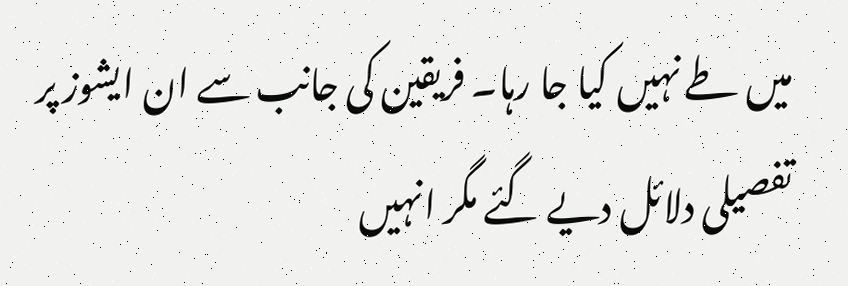میں طے نہیں کیا جا رہا۔ فریقین کی جانب سے ان ایشوز پر تفصیلی دلائل دیے گئے مگر انہیں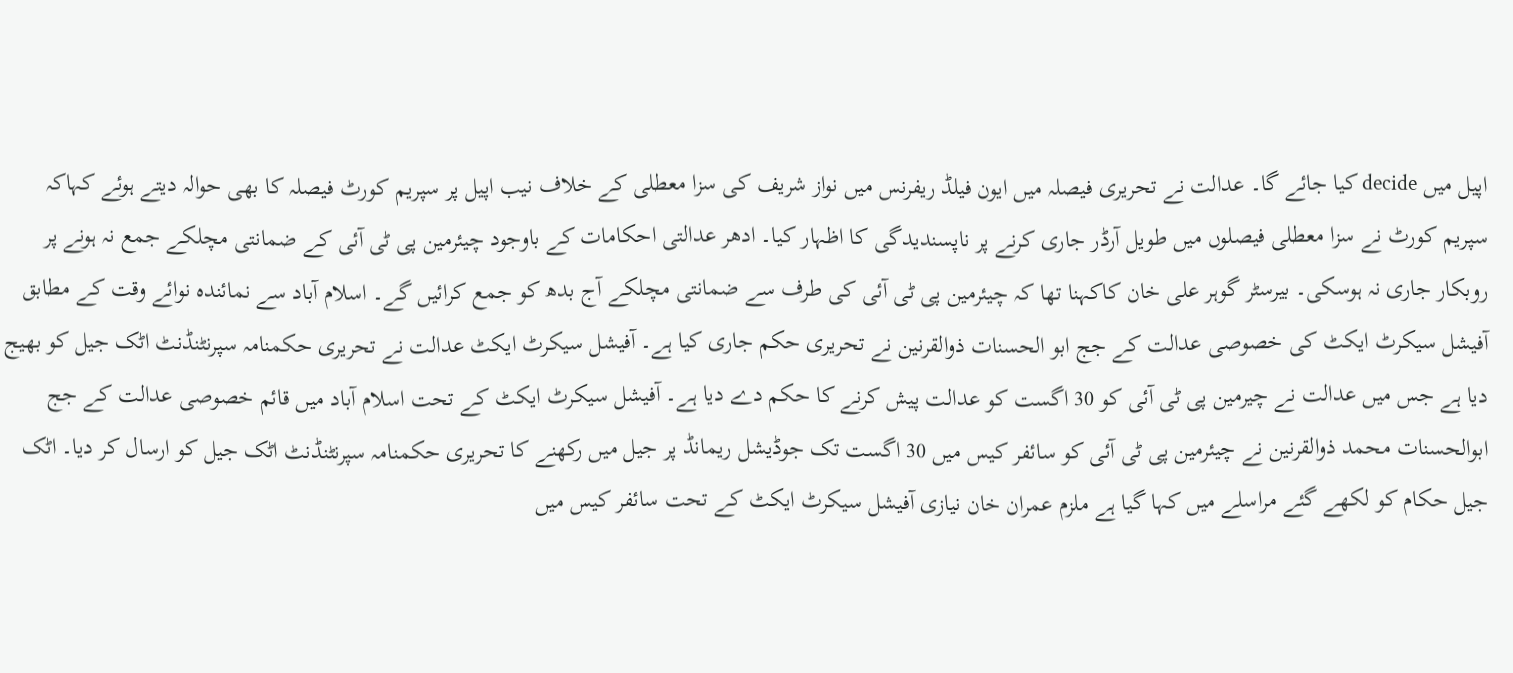اپیل میں decide کیا جائے گا۔ عدالت نے تحریری فیصلہ میں ایون فیلڈ ریفرنس میں نواز شریف کی سزا معطلی کے خلاف نیب اپیل پر سپریم کورٹ فیصلہ کا بھی حوالہ دیتے ہوئے کہاکہ سپریم کورٹ نے سزا معطلی فیصلوں میں طویل آرڈر جاری کرنے پر ناپسندیدگی کا اظہار کیا۔ ادھر عدالتی احکامات کے باوجود چیئرمین پی ٹی آئی کے ضمانتی مچلکے جمع نہ ہونے پر روبکار جاری نہ ہوسکی۔ بیرسٹر گوہر علی خان کاکہنا تھا کہ چیئرمین پی ٹی آئی کی طرف سے ضمانتی مچلکے آج بدھ کو جمع کرائیں گے۔ اسلام آباد سے نمائندہ نوائے وقت کے مطابق آفیشل سیکرٹ ایکٹ کی خصوصی عدالت کے جج ابو الحسنات ذوالقرنین نے تحریری حکم جاری کیا ہے۔ آفیشل سیکرٹ ایکٹ عدالت نے تحریری حکمنامہ سپرنٹنڈنٹ اٹک جیل کو بھیج دیا ہے جس میں عدالت نے چیرمین پی ٹی آئی کو 30 اگست کو عدالت پیش کرنے کا حکم دے دیا ہے۔ آفیشل سیکرٹ ایکٹ کے تحت اسلام آباد میں قائم خصوصی عدالت کے جج ابوالحسنات محمد ذوالقرنین نے چیئرمین پی ٹی آئی کو سائفر کیس میں 30 اگست تک جوڈیشل ریمانڈ پر جیل میں رکھنے کا تحریری حکمنامہ سپرنٹنڈنٹ اٹک جیل کو ارسال کر دیا۔ اٹک جیل حکام کو لکھے گئے مراسلے میں کہا گیا ہے ملزم عمران خان نیازی آفیشل سیکرٹ ایکٹ کے تحت سائفر کیس میں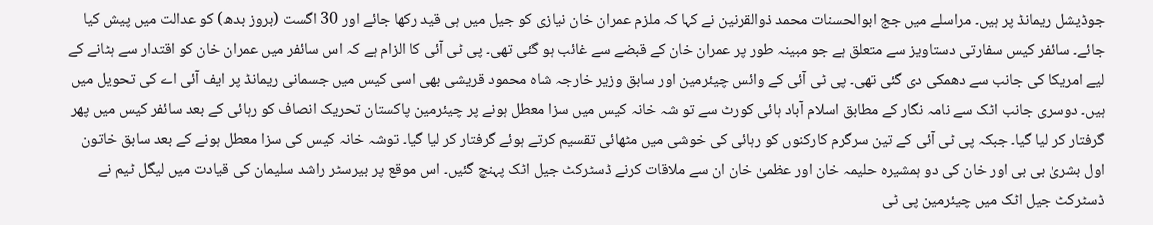جوڈیشل ریمانڈ پر ہیں۔ مراسلے میں جج ابوالحسنات محمد ذوالقرنین نے کہا کہ ملزم عمران خان نیازی کو جیل میں ہی قید رکھا جائے اور 30 اگست (بروز بدھ) کو عدالت میں پیش کیا جائے۔ سائفر کیس سفارتی دستاویز سے متعلق ہے جو مبینہ طور پر عمران خان کے قبضے سے غائب ہو گئی تھی۔ پی ٹی آئی کا الزام ہے کہ اس سائفر میں عمران خان کو اقتدار سے ہٹانے کے لیے امریکا کی جانب سے دھمکی دی گئی تھی۔ پی ٹی آئی کے وائس چیئرمین اور سابق وزیر خارجہ شاہ محمود قریشی بھی اسی کیس میں جسمانی ریمانڈ پر ایف آئی اے کی تحویل میں ہیں۔ دوسری جانب اٹک سے نامہ نگار کے مطابق اسلام آباد ہائی کورٹ سے تو شہ خانہ کیس میں سزا معطل ہونے پر چیئرمین پاکستان تحریک انصاف کو رہائی کے بعد سائفر کیس میں پھر گرفتار کر لیا گیا۔ جبکہ پی ٹی آئی کے تین سرگرم کارکنوں کو رہائی کی خوشی میں مٹھائی تقسیم کرتے ہوئے گرفتار کر لیا گیا۔ توشہ خانہ کیس کی سزا معطل ہونے کے بعد سابق خاتون اول بشریٰ بی بی اور خان کی دو ہمشیرہ حلیمہ خان اور عظمیٰ خان ان سے ملاقات کرنے ڈسٹرکٹ جیل اٹک پہنچ گئیں۔ اس موقع پر بیرسٹر راشد سلیمان کی قیادت میں لیگل ٹیم نے ڈسٹرکٹ جیل اٹک میں چیئرمین پی ٹی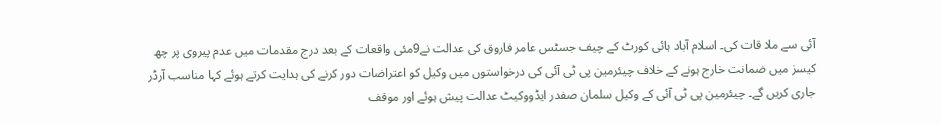آئی سے ملا قات کی۔ اسلام آباد ہائی کورٹ کے چیف جسٹس عامر فاروق کی عدالت نے9مئی واقعات کے بعد درج مقدمات میں عدم پیروی پر چھ کیسز میں ضمانت خارج ہونے کے خلاف چیئرمین پی ٹی آئی کی درخواستوں میں وکیل کو اعتراضات دور کرنے کی ہدایت کرتے ہوئے کہا مناسب آرڈر جاری کریں گے۔ چیئرمین پی ٹی آئی کے وکیل سلمان صفدر ایڈووکیٹ عدالت پیش ہوئے اور موقف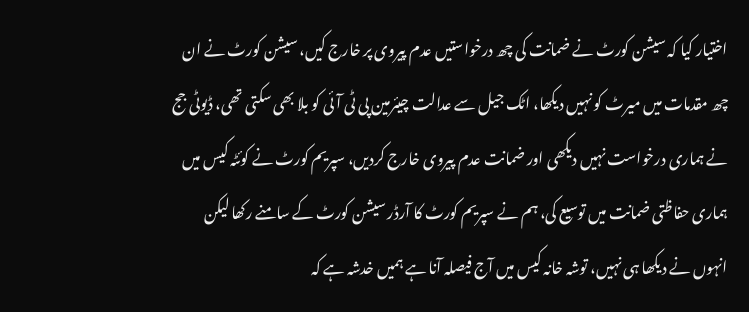اختیار کیا کہ سیشن کورٹ نے ضمانت کی چھ درخواستیں عدم پیروی پر خارج کیں، سیشن کورٹ نے ان چھ مقدمات میں میرٹ کو نہیں دیکھا، اٹک جیل سے عدالت چیئرمین پی ٹی آئی کو بلا بھی سکتی تھی، ڈیوٹی جج نے ہماری درخواست نہیں دیکھی اور ضمانت عدم پیروی خارج کردیں، سپریم کورٹ نے کوئٹہ کیس میں ہماری حفاظتی ضمانت میں توسیع کی، ہم نے سپریم کورٹ کا آرڈر سیشن کورٹ کے سامنے رکھا لیکن انہوں نے دیکھا ہی نہیں، توشہ خانہ کیس میں آج فیصلہ آنا ہے ہمیں خدشہ ہے کہ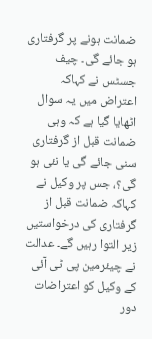ضمانت ہونے پر گرفتاری ہو جائے گی۔ چیف جسٹس نے کہاکہ اعتراض میں یہ سوال اٹھایا گیا ہے کہ وہی ضمانت قبل از گرفتاری سنی جائے گی یا نئی ہو گی؟، جس پر وکیل نے کہاکہ ضمانت قبل از گرفتاری کی درخواستیں زیر التوا رہیں گے۔ عدالت نے چیئرمین پی ٹی آئی کے وکیل کو اعتراضات دور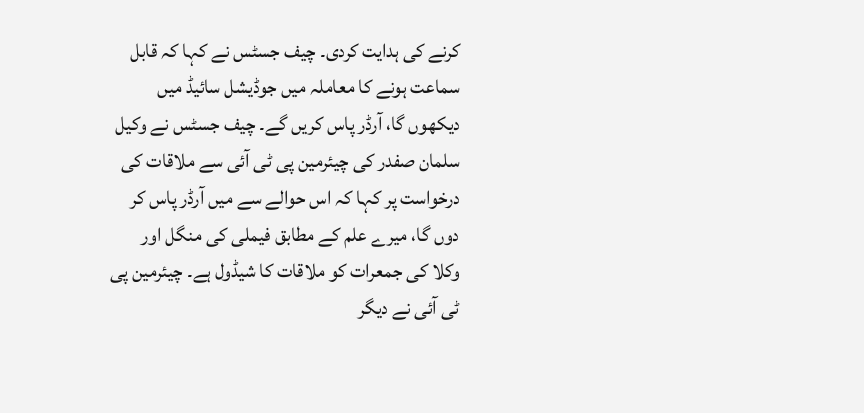کرنے کی ہدایت کردی۔ چیف جسٹس نے کہا کہ قابل سماعت ہونے کا معاملہ میں جوڈیشل سائیڈ میں دیکھوں گا، آرڈر پاس کریں گے۔ چیف جسٹس نے وکیل سلمان صفدر کی چیئرمین پی ٹی آئی سے ملاقات کی درخواست پر کہا کہ اس حوالے سے میں آرڈر پاس کر دوں گا، میرے علم کے مطابق فیملی کی منگل اور وکلا کی جمعرات کو ملاقات کا شیڈول ہے۔ چیئرمین پی ٹی آئی نے دیگر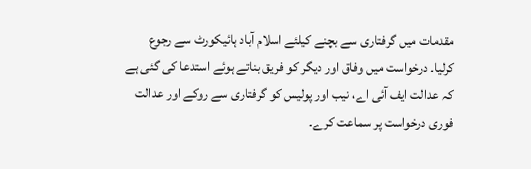مقدمات میں گرفتاری سے بچنے کیلئے اسلام آباد ہائیکورٹ سے رجوع کرلیا۔ درخواست میں وفاق اور دیگر کو فریق بناتے ہوئے استدعا کی گئی ہے کہ عدالت ایف آئی اے، نیب اور پولیس کو گرفتاری سے روکے اور عدالت فوری درخواست پر سماعت کرے۔